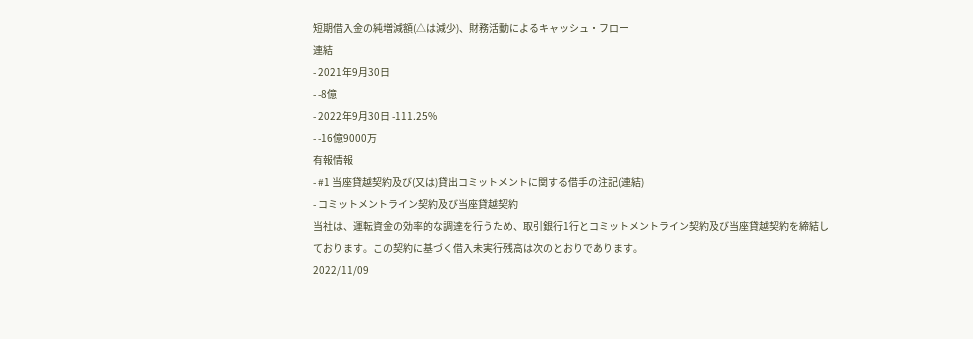短期借入金の純増減額(△は減少)、財務活動によるキャッシュ・フロー
連結
- 2021年9月30日
- -8億
- 2022年9月30日 -111.25%
- -16億9000万
有報情報
- #1 当座貸越契約及び(又は)貸出コミットメントに関する借手の注記(連結)
- コミットメントライン契約及び当座貸越契約
当社は、運転資金の効率的な調達を行うため、取引銀行1行とコミットメントライン契約及び当座貸越契約を締結しております。この契約に基づく借入未実行残高は次のとおりであります。
2022/11/09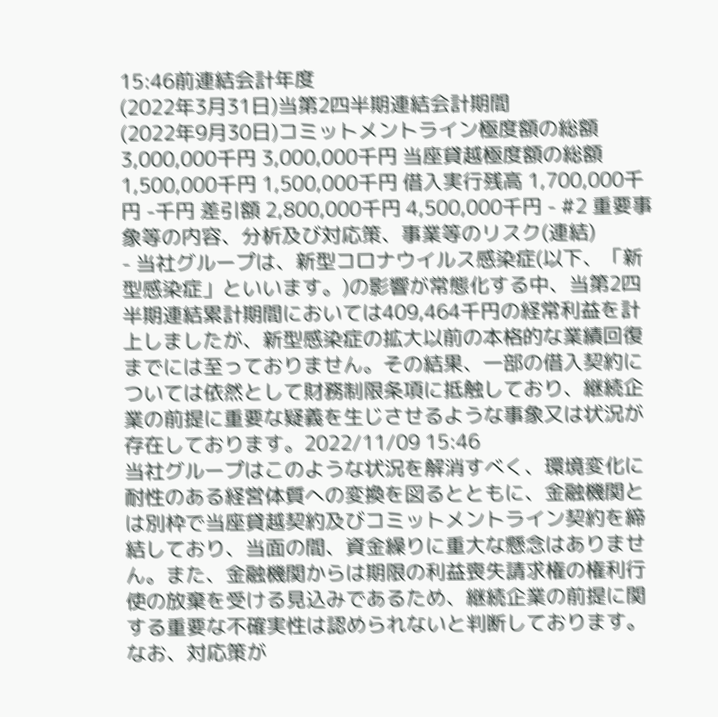15:46前連結会計年度
(2022年3月31日)当第2四半期連結会計期間
(2022年9月30日)コミットメントライン極度額の総額 3,000,000千円 3,000,000千円 当座貸越極度額の総額 1,500,000千円 1,500,000千円 借入実行残高 1,700,000千円 -千円 差引額 2,800,000千円 4,500,000千円 - #2 重要事象等の内容、分析及び対応策、事業等のリスク(連結)
- 当社グループは、新型コロナウイルス感染症(以下、「新型感染症」といいます。)の影響が常態化する中、当第2四半期連結累計期間においては409,464千円の経常利益を計上しましたが、新型感染症の拡大以前の本格的な業績回復までには至っておりません。その結果、一部の借入契約については依然として財務制限条項に抵触しており、継続企業の前提に重要な疑義を生じさせるような事象又は状況が存在しております。2022/11/09 15:46
当社グループはこのような状況を解消すべく、環境変化に耐性のある経営体質への変換を図るとともに、金融機関とは別枠で当座貸越契約及びコミットメントライン契約を締結しており、当面の間、資金繰りに重大な懸念はありません。また、金融機関からは期限の利益喪失請求権の権利行使の放棄を受ける見込みであるため、継続企業の前提に関する重要な不確実性は認められないと判断しております。
なお、対応策が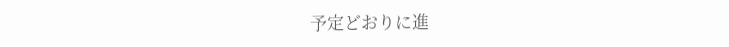予定どおりに進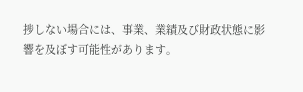捗しない場合には、事業、業績及び財政状態に影響を及ぼす可能性があります。